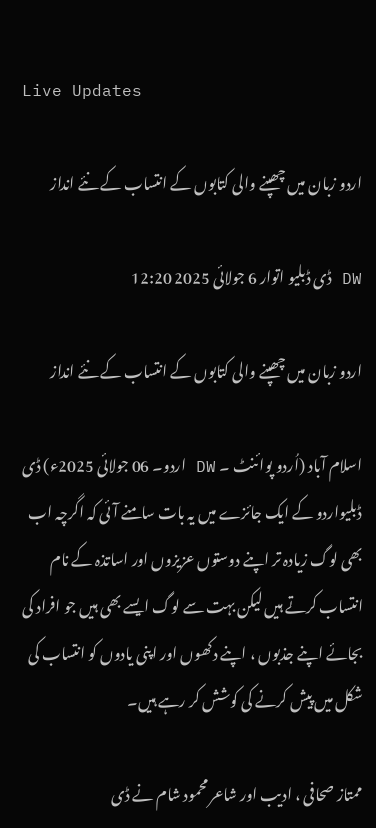Live Updates

اردو زبان میں چھپنے والی کتابوں کے انتساب کے نئے انداز

DW ڈی ڈبلیو اتوار 6 جولائی 2025 12:20

اردو زبان میں چھپنے والی کتابوں کے انتساب کے نئے انداز

اسلام آباد (اُردو پوائنٹ ۔ DW اردو۔ 06 جولائی 2025ء) ڈی ڈبلیواردو کے ایک جائزے میں یہ بات سامنے آئی کہ اگرچہ اب بھی لوگ زیادہ تر اپنے دوستوں عزیزوں اور اساتذہ کے نام انتساب کرتے ہیں لیکن بہت سے لوگ ایسے بھی ہیں جو افراد کی بجائے اپنے جذبوں ، اپنے دکھوں اور اپنی یادوں کو انتساب کی شکل میں پیش کرنے کی کوشش کر رہے ہیں۔

ممتاز صحافی ، ادیب اور شاعر محمود شام نے ڈی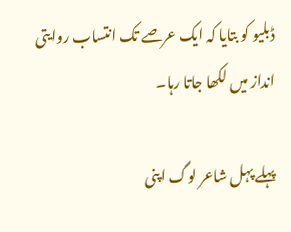ڈبلیو کو بتایا کہ ایک عرصے تک انتساب روایتی انداز میں لکھا جاتا رہا۔

پہلے پہل شاعر لوگ اپنی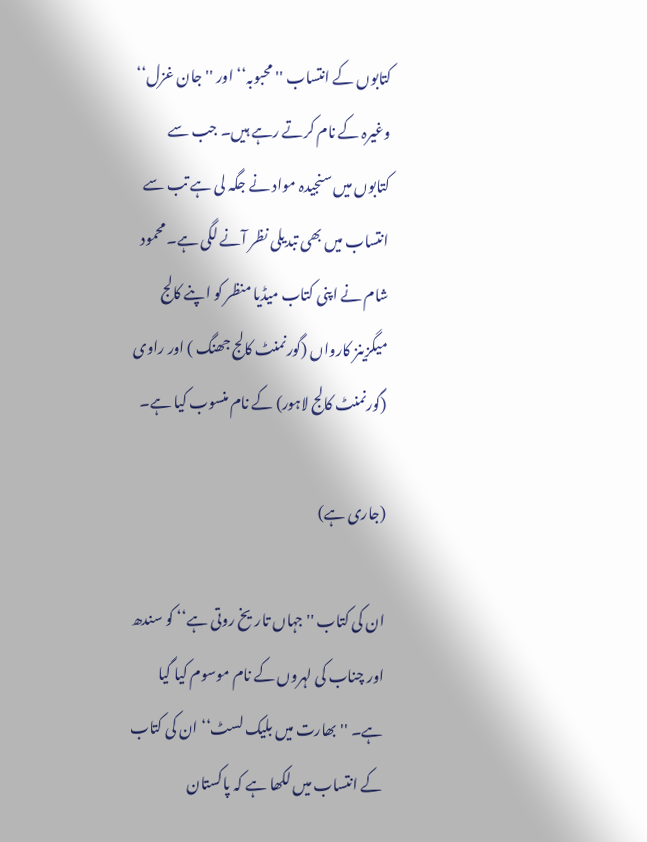کتابوں کے انتساب ''محبوبہ‘‘ اور ''جان غزل‘‘ وغیرہ کے نام کرتے رہے ہیں۔ جب سے کتابوں میں سنجیدہ مواد نے جگہ لی ہے تب سے انتساب میں بھی تبدیلی نظر آنے لگی ہے۔ محمود شام نے اپنی کتاب میڈیا منظر کو اپنے کالج میگزینز کارواں (گورنمنٹ کالج جھنگ ) اور راوی (گورنمنٹ کالج لاہور) کے نام منسوب کیا ہے۔

(جاری ہے)

ان کی کتاب ''جہاں تاریخ روتی ہے‘‘ کو سندھ اور چناب کی لہروں کے نام موسوم کیا گیا ہے۔ ''بھارت میں بلیک لسٹ‘‘ ان کی کتاب کے انتساب میں لکھا ہے کہ پاکستان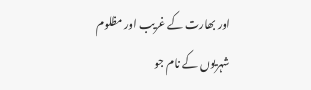اور بھارت کے غریب اور مظلوم شہریوں کے نام جو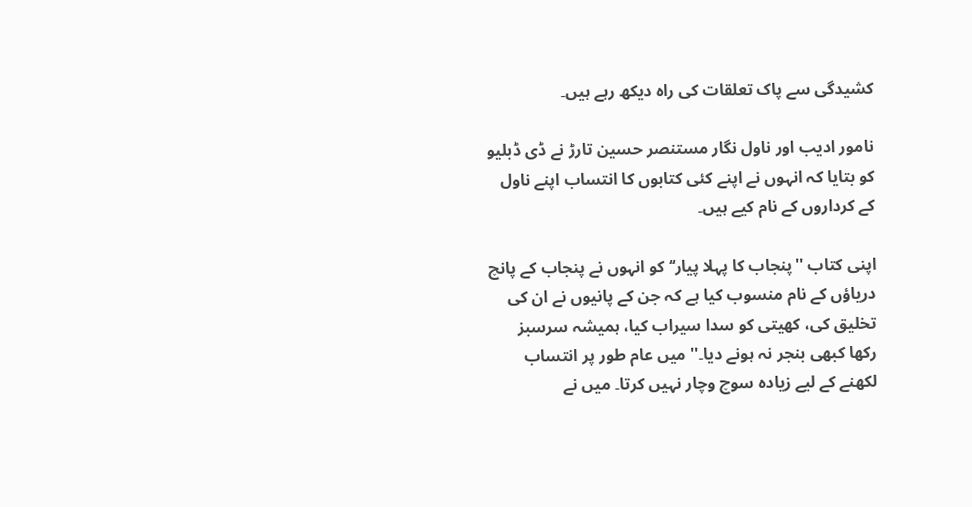کشیدگی سے پاک تعلقات کی راہ دیکھ رہے ہیں۔

نامور ادیب اور ناول نگار مستنصر حسین تارڑ نے ڈی ڈبلیو کو بتایا کہ انہوں نے اپنے کئی کتابوں کا انتساب اپنے ناول کے کرداروں کے نام کیے ہیں۔

اپنی کتاب ''پنجاب کا پہلا پیار‘‘ کو انہوں نے پنجاب کے پانچ دریاؤں کے نام منسوب کیا ہے کہ جن کے پانیوں نے ان کی تخلیق کی، کھیتی کو سدا سیراب کیا، ہمیشہ سرسبز رکھا کبھی بنجر نہ ہونے دیا۔'' میں عام طور پر انتساب لکھنے کے لیے زیادہ سوچ وچار نہیں کرتا۔ میں نے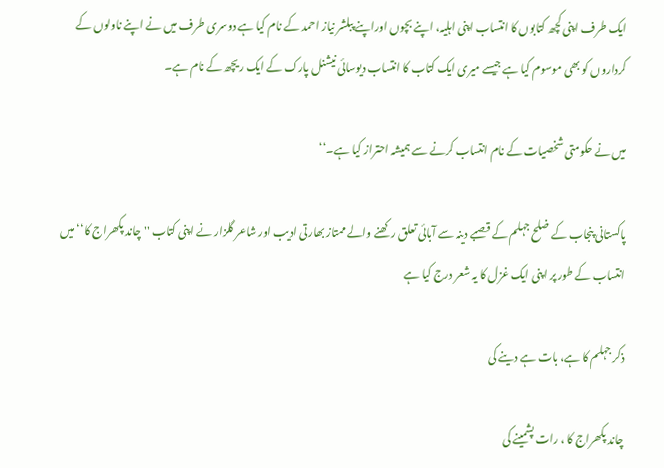ایک طرف اپنی کچھ کتابوں کا انتساب اپنی اہلیہ، اپنے بچوں اوراپنے پبلشر نیاز احمد کے نام کیا ہے دوسری طرف میں نے اپنے ناولوں کے کرداروں کو بھی موسوم کیا ہے جیسے میری ایک کتاب کا انتساب دیوسائی نیشنل پارک کے ایک ریچھ کے نام ہے۔

میں نے حکومتی شخصیات کے نام انتساب کرنے سے ہمیشہ احتراز کیا ہے۔‘‘

پاکستانی پنجاب کے ضلح جہلم کے قصبے دینہ سے آبائی تعلق رکھنے والے ممتاز بھارتی ادیب اور شاعر گلزار نے اپنی کتاب ''چاند پکھراج کا‘‘ میں انتساب کے طور پر اپنی ایک غزل کا یہ شعر درج کیا ہے

ذکر جہلم کا ہے، بات ہے دینے کی

چاند پکھراج کا ، رات پشمینے کی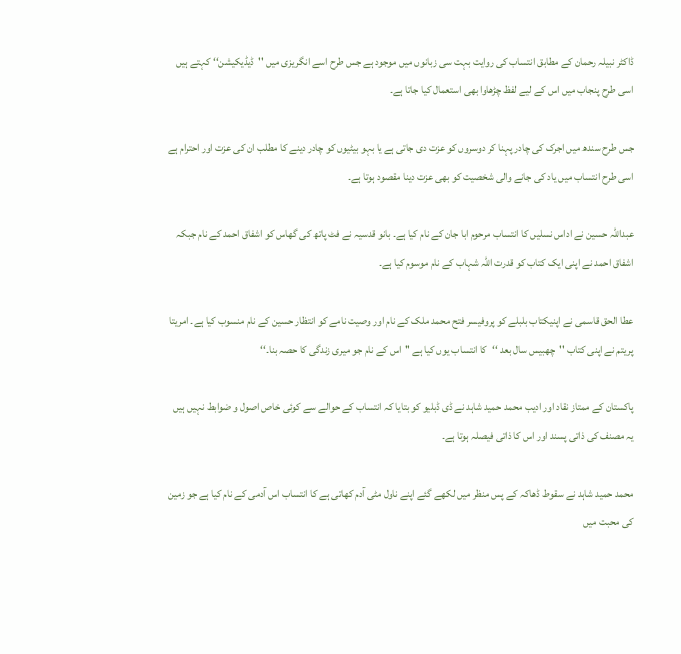ڈاکٹر نبیلہ رحمان کے مطابق انتساب کی روایت بہت سی زبانوں میں موجود ہے جس طرح اسے انگریزی میں ''ڈیڈیکیشن‘‘ کہتے ہیں اسی طرح پنجاب میں اس کے لیے لفظ چڑھاوا بھی استعمال کیا جاتا ہے۔

جس طرح سندھ میں اجرک کی چادر پہنا کر دوسروں کو عزت دی جاتی ہے یا بہو بیٹیوں کو چادر دینے کا مطلب ان کی عزت اور احترام ہے اسی طرح انتساب میں یاد کی جانے والی شخصیت کو بھی عزت دینا مقصود ہوتا ہے۔

عبداللہ حسین نے اداس نسلیں کا انتساب مرحوم ابا جان کے نام کیا ہے۔ بانو قدسیہ نے فٹ پاتھ کی گھاس کو اشفاق احمد کے نام جبکہ اشفاق احمد نے اپنی ایک کتاب کو قدرت اللہ شہاب کے نام موسوم کیا ہے۔

عطا الحق قاسمی نے اپنیکتاب بلبلے کو پروفیسر فتح محمد ملک کے نام اور وصیت نامے کو انتظار حسین کے نام منسوب کیا ہے۔ امریتا پریتم نے اپنی کتاب ''چھبیس سال بعد ‘‘کا انتساب یوں کیا ہے ''اس کے نام جو میری زندگی کا حصہ بنا۔‘‘

پاکستان کے ممتاز نقاد اور ادیب محمد حمید شاہد نے ڈی ڈبلیو کو بتایا کہ انتساب کے حوالے سے کوئی خاص اصول و ضوابط نہیں ہیں یہ مصنف کی ذاتی پسند اور اس کا ذاتی فیصلہ ہوتا ہے۔

محمد حمید شاہد نے سقوط ڈھاکہ کے پس منظر میں لکھے گئے اپنے ناول مٹی آدم کھاتی ہے کا انتساب اس آدمی کے نام کیا ہے جو زمین کی محبت میں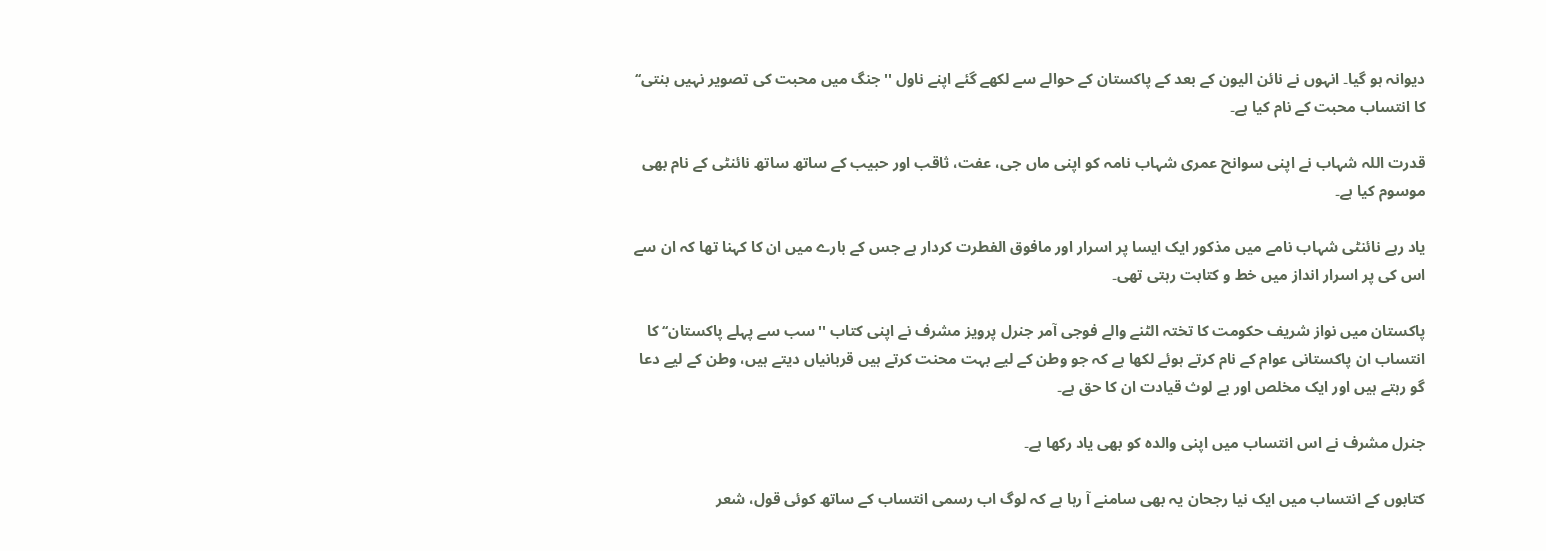دیوانہ ہو گیا۔ انہوں نے نائن الیون کے بعد کے پاکستان کے حوالے سے لکھے گئے اپنے ناول ''جنگ میں محبت کی تصویر نہیں بنتی‘‘ کا انتساب محبت کے نام کیا ہے۔

قدرت اللہ شہاب نے اپنی سوانح عمری شہاب نامہ کو اپنی ماں جی، عفت، ثاقب اور حبیب کے ساتھ ساتھ نائنٹی کے نام بھی موسوم کیا ہے۔

یاد رہے نائنٹی شہاب نامے میں مذکور ایک ایسا پر اسرار اور مافوق الفطرت کردار ہے جس کے بارے میں ان کا کہنا تھا کہ ان سے اس کی پر اسرار انداز میں خط و کتابت رہتی تھی۔

پاکستان میں نواز شریف حکومت کا تختہ الٹنے والے فوجی آمر جنرل پرویز مشرف نے اپنی کتاب ''سب سے پہلے پاکستان‘‘ کا انتساب ان پاکستانی عوام کے نام کرتے ہوئے لکھا ہے کہ جو وطن کے لیے بہت محنت کرتے ہیں قربانیاں دیتے ہیں، وطن کے لیے دعا گو رہتے ہیں اور ایک مخلص اور بے لوث قیادت ان کا حق ہے۔

جنرل مشرف نے اس انتساب میں اپنی والدہ کو بھی یاد رکھا ہے۔

کتابوں کے انتساب میں ایک نیا رجحان یہ بھی سامنے آ رہا ہے کہ لوگ اب رسمی انتساب کے ساتھ کوئی قول، شعر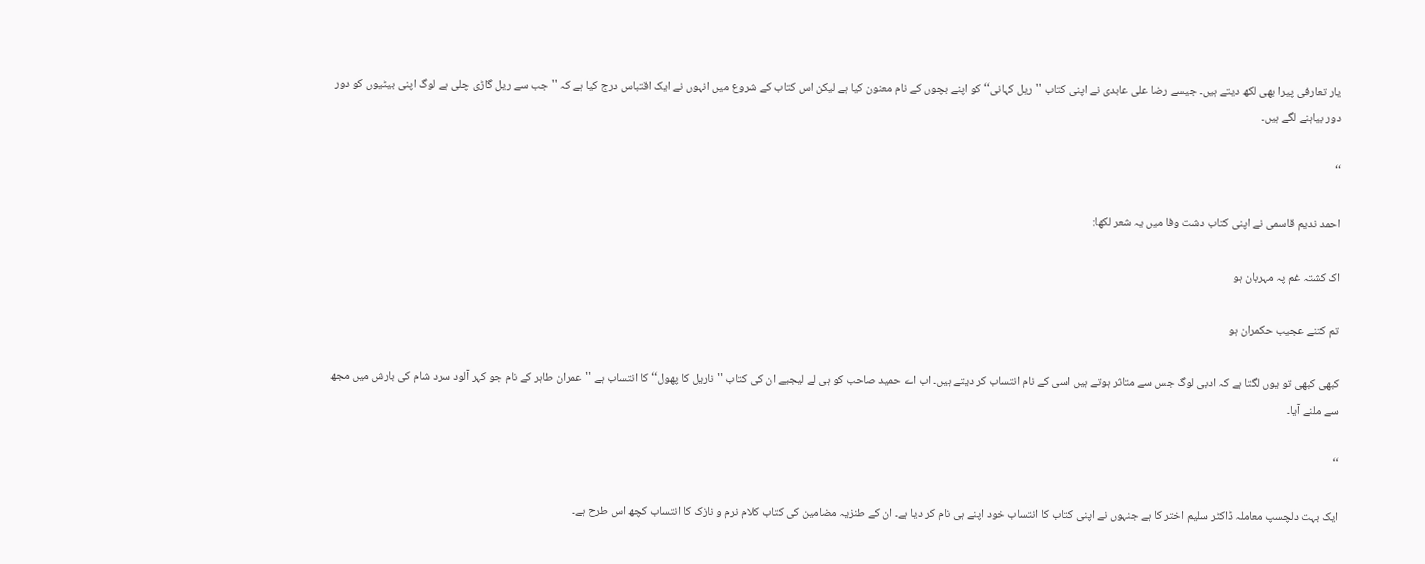یار تعارفی پیرا بھی لکھ دیتے ہیں۔ جیسے رضا علی عابدی نے اپنی کتاب ''ریل کہانی‘‘ کو اپنے بچوں کے نام معنون کیا ہے لیکن اس کتاب کے شروع میں انہوں نے ایک اقتباس درج کیا ہے کہ ''جب سے ریل گاڑی چلی ہے لوگ اپنی بیٹیوں کو دور دور بیاہنے لگے ہیں۔

‘‘

احمد ندیم قاسمی نے اپنی کتاب دشت وفا میں یہ شعر لکھا:

اک کشتہ غم پہ مہربان ہو

تم کتنے عجیب حکمران ہو

کبھی کبھی تو یوں لگتا ہے کہ ادبی لوگ جس سے متاثر ہوتے ہیں اسی کے نام انتساب کر دیتے ہیں۔ اب اے حمید صاحب کو ہی لے لیجیے ان کی کتاب ''ناریل کا پھول‘‘ کا انتساب ہے ''عمران طاہر کے نام جو کہر آلود سرد شام کی بارش میں مجھ سے ملنے آیا۔

‘‘

ایک بہت دلچسپ معاملہ ڈاکٹر سلیم اختر کا ہے جنہوں نے اپنی کتاب کا انتساب خود اپنے ہی نام کر دیا ہے۔ ان کے طنزیہ مضامین کی کتاب کلام نرم و نازک کا انتساب کچھ اس طرح ہے۔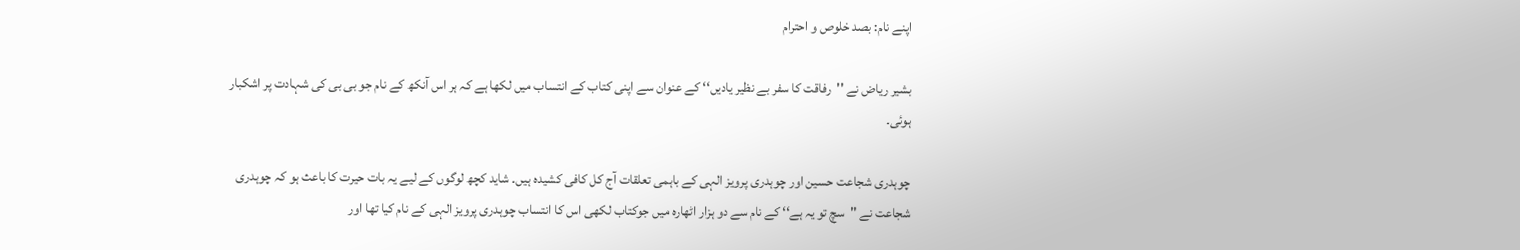اپنے نام: بصد خلوص و احترام

بشیر ریاض نے ''رفاقت کا سفر بے نظیر یادیں‘‘ کے عنوان سے اپنی کتاب کے انتساب میں لکھا ہے کہ ہر اس آنکھ کے نام جو بی بی کی شہادت پر اشکبار ہوئی۔

چوہدری شجاعت حسین اور چوہدری پرویز الہی کے باہمی تعلقات آج کل کافی کشیدہ ہیں۔ شاید کچھ لوگوں کے لیے یہ بات حیرت کا باعث ہو کہ چوہدری شجاعت نے ''سچ تو یہ ہے‘‘ کے نام سے دو ہزار اٹھارہ میں جوکتاب لکھی اس کا انتساب چوہدری پرویز الہی کے نام کیا تھا اور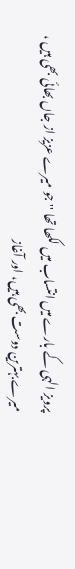پرویز الہی کے بارے میں انتساب میں لکھا تھا ''جو میرے عزیز از جاں بھائی بھی ہیں ، میرے بہترین دوست بھی ہیں، اور آغاز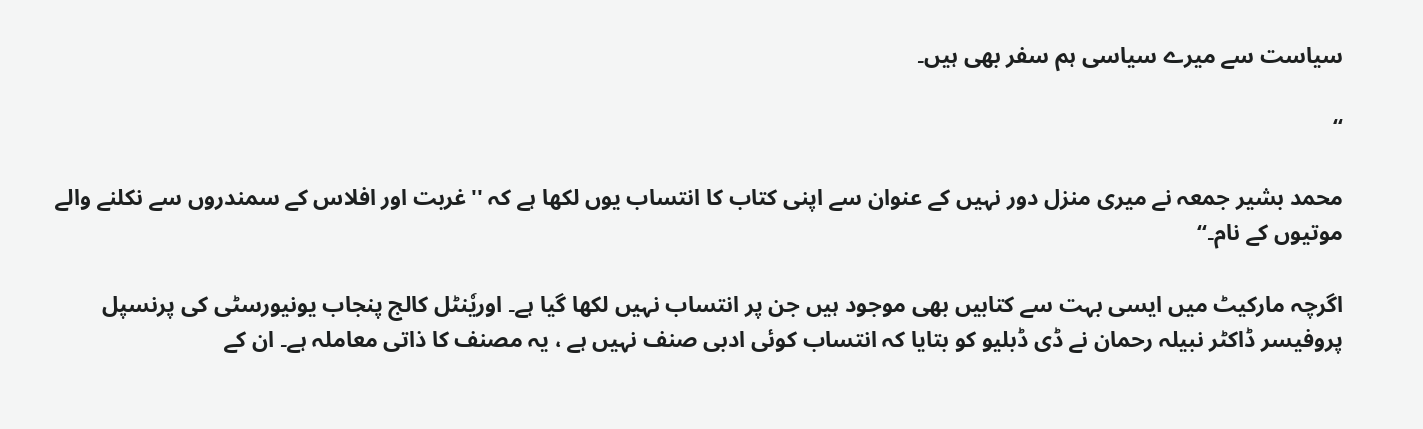سیاست سے میرے سیاسی ہم سفر بھی ہیں۔

‘‘

محمد بشیر جمعہ نے میری منزل دور نہیں کے عنوان سے اپنی کتاب کا انتساب یوں لکھا ہے کہ ''غربت اور افلاس کے سمندروں سے نکلنے والے موتیوں کے نام۔‘‘

اگرچہ مارکیٹ میں ایسی بہت سے کتابیں بھی موجود ہیں جن پر انتساب نہیں لکھا گیا ہے۔ اوریٗنٹل کالج پنجاب یونیورسٹی کی پرنسپل پروفیسر ڈاکٹر نبیلہ رحمان نے ڈی ڈبلیو کو بتایا کہ انتساب کوئی ادبی صنف نہیں ہے ، یہ مصنف کا ذاتی معاملہ ہے۔ ان کے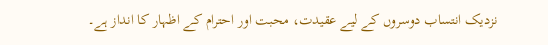نزدیک انتساب دوسروں کے لیے عقیدت، محبت اور احترام کے اظہار کا انداز ہے۔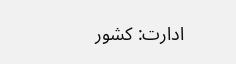ادارت: کشور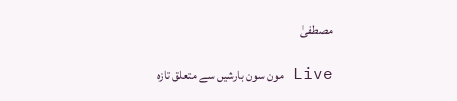مصطفیٰ

Live مون سون بارشیں سے متعلق تازہ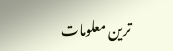ترین معلومات